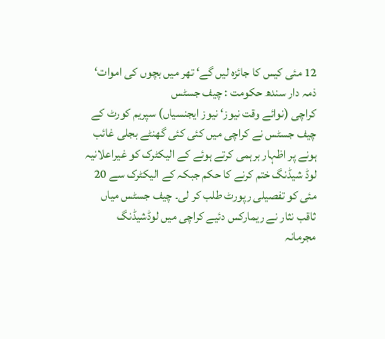12 مئی کیس کا جائزہ لیں گے‘ تھر میں بچوں کی اموات‘ ذمہ دار سندھ حکومت : چیف جسٹس
کراچی (نوائے وقت نیوز‘ نیوز ایجنسیاں) سپریم کورٹ کے چیف جسٹس نے کراچی میں کئی کئی گھنٹے بجلی غائب ہونے پر اظہار برہمی کرتے ہوئے کے الیکٹرک کو غیراعلانیہ لوڈ شیڈنگ ختم کرنے کا حکم جبکہ کے الیکٹرک سے 20 مئی کو تفصیلی رپورٹ طلب کر لی۔ چیف جسٹس میاں ثاقب نثار نے ریمارکس دئیے کراچی میں لوڈشیڈنگ مجرمانہ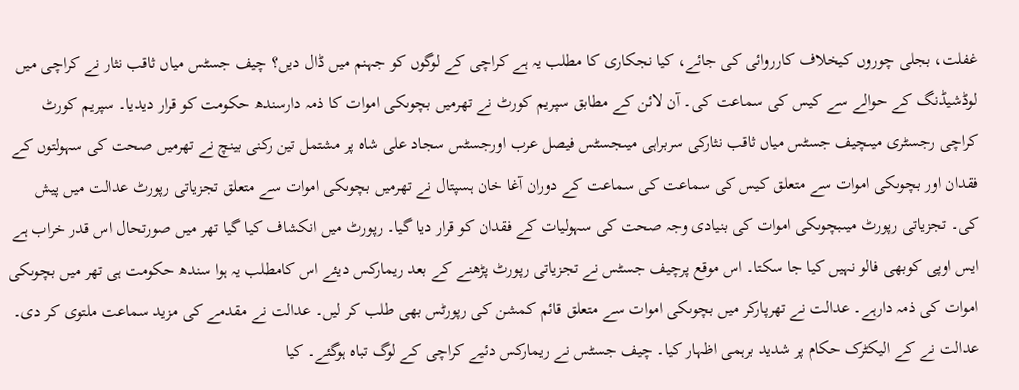غفلت، بجلی چوروں کیخلاف کارروائی کی جائے، کیا نجکاری کا مطلب یہ ہے کراچی کے لوگوں کو جہنم میں ڈال دیں؟ چیف جسٹس میاں ثاقب نثار نے کراچی میں لوڈشیڈنگ کے حوالے سے کیس کی سماعت کی۔ آن لائن کے مطابق سپریم کورٹ نے تھرمیں بچوںکی اموات کا ذمہ دارسندھ حکومت کو قرار دیدیا۔ سپریم کورٹ کراچی رجسٹری میںچیف جسٹس میاں ثاقب نثارکی سربراہی میںجسٹس فیصل عرب اورجسٹس سجاد علی شاہ پر مشتمل تین رکنی بینچ نے تھرمیں صحت کی سہولتوں کے فقدان اور بچوںکی اموات سے متعلق کیس کی سماعت کی سماعت کے دوران آغا خان ہسپتال نے تھرمیں بچوںکی اموات سے متعلق تجزیاتی رپورٹ عدالت میں پیش کی۔ تجزیاتی رپورٹ میںبچوںکی اموات کی بنیادی وجہ صحت کی سہولیات کے فقدان کو قرار دیا گیا۔ رپورٹ میں انکشاف کیا گیا تھر میں صورتحال اس قدر خراب ہے ایس اوپی کوبھی فالو نہیں کیا جا سکتا۔ اس موقع پرچیف جسٹس نے تجزیاتی رپورٹ پڑھنے کے بعد ریمارکس دیئے اس کامطلب یہ ہوا سندھ حکومت ہی تھر میں بچوںکی اموات کی ذمہ دارہے۔ عدالت نے تھرپارکر میں بچوںکی اموات سے متعلق قائم کمشن کی رپورٹس بھی طلب کر لیں۔ عدالت نے مقدمے کی مزید سماعت ملتوی کر دی۔ عدالت نے کے الیکٹرک حکام پر شدید برہمی اظہار کیا۔ چیف جسٹس نے ریمارکس دئیے کراچی کے لوگ تباہ ہوگئے۔ کیا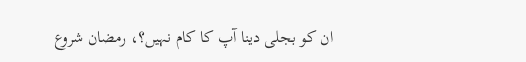ان کو بجلی دینا آپ کا کام نہیں؟، رمضان شروع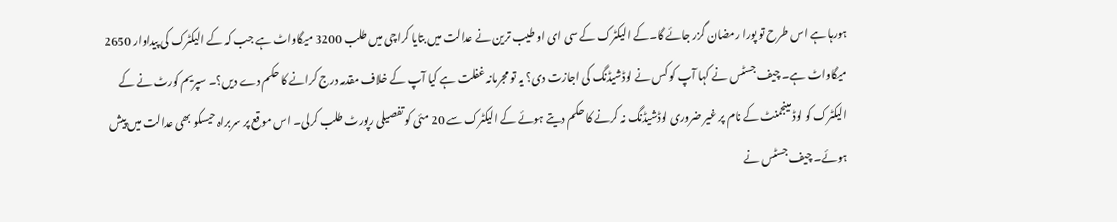ہورہا ہے اس طرح تو پورا رمضان گزر جائے گا۔کے الیکٹرک کے سی ای او طیب ترین نے عدالت میں بتایا کراچی میں طلب 3200 میگاواٹ ہے جب کہ کے الیکٹرک کی پیداوار 2650 میگاواٹ ہے۔ چیف جسٹس نے کہا آپ کو کس نے لوڈشیڈنگ کی اجازت دی؟ یہ تو مجرمانہ غفلت ہے کیا آپ کے خلاف مقدمہ درج کرانے کا حکم دے دیں؟۔ سپریم کورٹ نے کے الیکٹرک کو لوڈ مینجمنٹ کے نام پر غیر ضروری لوڈشیڈنگ نہ کرنے کا حکم دیتے ہوئے کے الیکٹرک سے 20 مئی کو تفصیلی رپورٹ طلب کرلی۔ اس موقع پر سربراہ حیسکو بھی عدالت میں پیش ہوئے۔ چیف جسٹس نے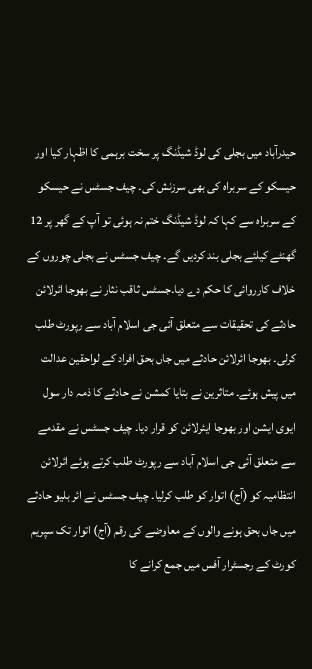حیدرآباد میں بجلی کی لوڈ شیڈنگ پر سخت برہمی کا اظہار کیا اور حیسکو کے سربراہ کی بھی سرزنش کی۔ چیف جسٹس نے حیسکو کے سربراہ سے کہا کہ لوڈ شیڈنگ ختم نہ ہوئی تو آپ کے گھر پر 12 گھنٹے کیلئے بجلی بند کردیں گے۔ چیف جسٹس نے بجلی چوروں کے خلاف کارروائی کا حکم دے دیا۔جسٹس ثاقب نثار نے بھوجا ائرلائن حادثے کی تحقیقات سے متعلق آئی جی اسلام آباد سے رپورٹ طلب کرلی۔ بھوجا ائرلائن حادثے میں جاں بحق افراد کے لواحقین عدالت میں پیش ہوئے۔ متاثرین نے بتایا کمشن نے حادثے کا ذمہ دار سول ایوی ایشن اور بھوجا ایئرلائن کو قرار دیا۔ چیف جسٹس نے مقدمے سے متعلق آئی جی اسلام آباد سے رپورٹ طلب کرتے ہوئے ائرلائن انتظامیہ کو (آج) اتوار کو طلب کرلیا۔ چیف جسٹس نے ائر بلیو حادثے میں جاں بحق ہونے والوں کے معاوضے کی رقم (آج) اتوار تک سپریم کورٹ کے رجسٹرار آفس میں جمع کرانے کا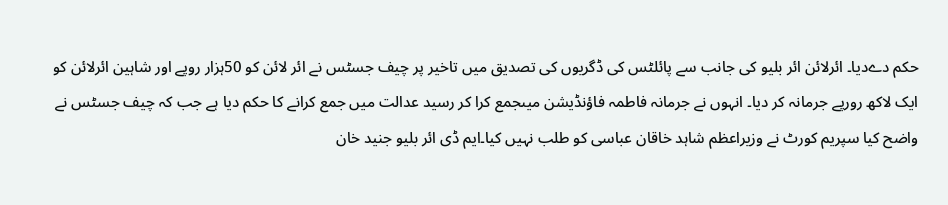حکم دےدیا۔ ائرلائن ائر بلیو کی جانب سے پائلٹس کی ڈگریوں کی تصدیق میں تاخیر پر چیف جسٹس نے ائر لائن کو 50ہزار روپے اور شاہین ائرلائن کو ایک لاکھ رورپے جرمانہ کر دیا۔ انہوں نے جرمانہ فاطمہ فاؤنڈیشن میںجمع کرا کر رسید عدالت میں جمع کرانے کا حکم دیا ہے جب کہ چیف جسٹس نے واضح کیا سپریم کورٹ نے وزیراعظم شاہد خاقان عباسی کو طلب نہیں کیا۔ایم ڈی ائر بلیو جنید خان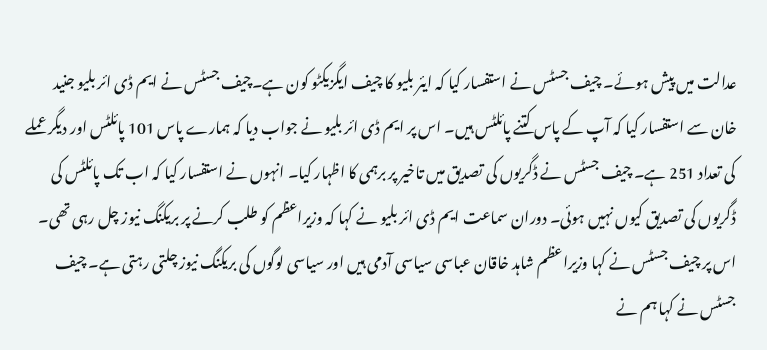عدالت میں پیش ہوئے۔ چیف جسٹس نے استفسار کیا کہ ایئر بلیو کا چیف ایگزیکٹو کون ہے۔چیف جسٹس نے ایم ڈی ائر بلیو جنید خان سے استفسار کیا کہ آپ کے پاس کتنے پائلٹس ہیں۔ اس پر ایم ڈی ائر بلیو نے جواب دیا کہ ہمارے پاس 101 پائلٹس اور دیگر عملے کی تعداد 251 ہے۔ چیف جسٹس نے ڈگریوں کی تصدیق میں تاخیر پر برہمی کا اظہار کیا۔ انہوں نے استفسار کیا کہ اب تک پائلٹس کی ڈگریوں کی تصدیق کیوں نہیں ہوئی۔ دوران سماعت ایم ڈی ائر بلیو نے کہا کہ وزیراعظم کو طلب کرنے پر بریکنگ نیوز چل رہی تھی۔ اس پر چیف جسٹس نے کہا وزیراعظم شاہد خاقان عباسی سیاسی آدمی ہیں اور سیاسی لوگوں کی بریکنگ نیوز چلتی رہتی ہے۔ چیف جسٹس نے کہا ہم نے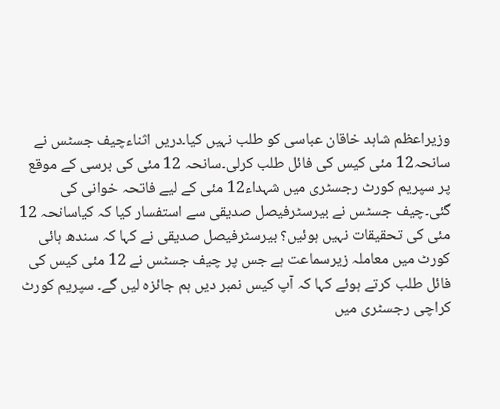وزیراعظم شاہد خاقان عباسی کو طلب نہیں کیا۔دریں اثناءچیف جسٹس نے سانحہ12 مئی کیس کی فائل طلب کرلی۔سانحہ 12 مئی کی برسی کے موقع پر سپریم کورٹ رجسٹری میں شہداء12 مئی کے لیے فاتحہ خوانی کی گئی۔چیف جسٹس نے بیرسٹرفیصل صدیقی سے استفسار کیا کہ کیاسانحہ 12 مئی کی تحقیقات نہیں ہوئیں؟ بیرسٹرفیصل صدیقی نے کہا کہ سندھ ہائی کورٹ میں معاملہ زیرسماعت ہے جس پر چیف جسٹس نے 12 مئی کیس کی فائل طلب کرتے ہوئے کہا کہ آپ کیس نمبر دیں ہم جائزہ لیں گے۔ سپریم کورٹ کراچی رجسٹری میں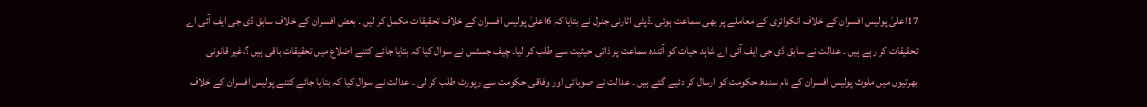17اعلیٰ پولیس افسران کے خلاف انکوائری کے معاملے پر بھی سماعت ہوئی ۔ڈپٹی اٹارنی جنرل نے بتایا کہ 6اعلیٰ پولیس افسران کے خلاف تحقیقات مکمل کر لیں ۔ بعض افسران کے خلاف سابق ڈی جی ایف آئی اے تحقیقات کر رہے ہیں ۔ عدالت نے سابق ڈی جی ایف آئی اے شاہد حیات کو آئندہ سماعت پر ذاتی حیثیت سے طلب کر لیا۔ چیف جسٹس نے سوال کیا کہ بتایا جائے کتنے اضلاع میں تحقیقات باقی ہیں ؟،غیر قانونی بھرتیوں میں ملوث پولیس افسران کے نام سندھ حکومت کو ارسال کر دئیے گئے ہیں ۔ عدالت نے صوبائی اور وفاقی حکومت سے رپورٹ طلب کر لی ۔ عدالت نے سوال کیا کہ بتایا جائے کتنے پولیس افسران کے خلاف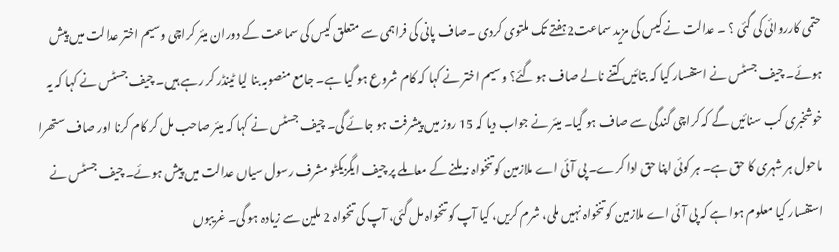حتمی کارروائی کی گئی ؟ ۔ عدالت نے کیس کی مزید سماعت2ہفتے تک ملتوی کردی ۔صاف پانی کی فراہمی سے متعلق کیس کی سماعت کے دوران میئر کراچی وسیم اختر عدالت میں پیش ہوئے۔ چیف جسٹس نے استفسار کیا کہ بتائیں کتنے نالے صاف ہو گئے؟ وسیم اختر نے کہا کہ کام شروع ہو گیا ہے۔ جامع منصوبہ بنا لیا ٹینڈر کر رہے ہیں۔ چیف جسٹس نے کہا کہ یہ خوشخبری کب سنائیں گے کہ کراچی گندگی سے صاف ہو گیا۔ میئر نے جواب دیا کہ 15 روز میں پیشرفت ہو جائے گی۔ چیف جسٹس نے کہا کہ میئر صاحب مل کر کام کرنا اور صاف ستھرا ماحول ہر شہری کا حق ہے۔ ہر کوئی اپنا حق ادا کرے۔ پی آئی اے ملازمین کو تنخواہ نہ ملنے کے معاملے پر چیف ایگزیکٹو مشرف رسول سیاں عدالت میں پیش ہوئے۔ چیف جسٹس نے استفسار کیا معلوم ہوا ہے کہ پی آئی اے ملازمین کو تنخواہ نہیں ملی، شرم کریں، کیا آپ کو تنخواہ مل گئی، آپ کی تنخواہ 2 ملین سے زیادہ ہو گی۔ غریبوں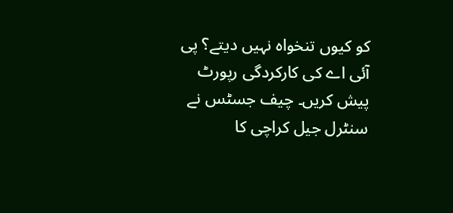کو کیوں تنخواہ نہیں دیتے؟ پی آئی اے کی کارکردگی رپورٹ پیش کریں۔ چیف جسٹس نے سنٹرل جیل کراچی کا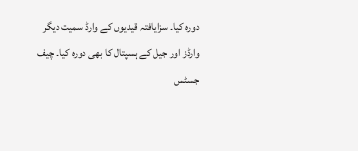دورہ کیا۔ سزایافتہ قیدیوں کے وارڈ سمیت دیگر وارڈز اور جیل کے ہسپتال کا بھی دورہ کیا۔ چیف جسٹس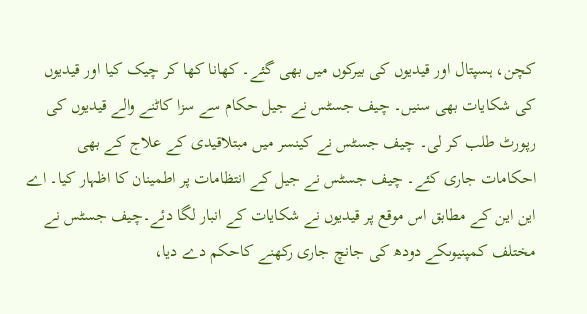کچن، ہسپتال اور قیدیوں کی بیرکوں میں بھی گئے۔ کھانا کھا کر چیک کیا اور قیدیوں کی شکایات بھی سنیں۔ چیف جسٹس نے جیل حکام سے سزا کاٹنے والے قیدیوں کی رپورٹ طلب کر لی۔ چیف جسٹس نے کینسر میں مبتلاقیدی کے علاج کے بھی احکامات جاری کئے۔ چیف جسٹس نے جیل کے انتظامات پر اطمینان کا اظہار کیا۔ اے این این کے مطابق اس موقع پر قیدیوں نے شکایات کے انبار لگا دئے۔چیف جسٹس نے مختلف کمپنیوںکے دودھ کی جانچ جاری رکھنے کاحکم دے دیا،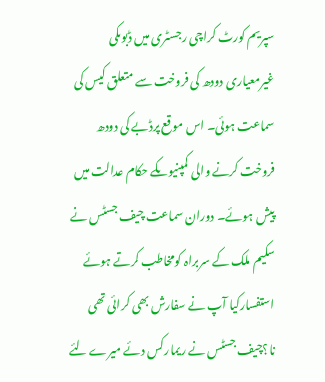سپریم کورٹ کراچی رجسٹری میں ڈبوںکی غیرمعیاری دودھ کی فروخت سے متعلق کیس کی سماعت ہوئی۔ اس موقع پرڈبے کی دودھ فروخت کرنے والی کمپنیوںکے حکام عدالت میں پیش ہوئے۔ دوران سماعت چیف جسٹس نے سکیم ملک کے سربراہ کومخاطب کرتے ہوئے استفسارکیا آپ نے سفارش بھی کرائی تھی نا؟چیف جسٹس نے ریمارکس دئے میرے لئے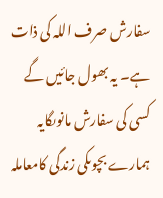سفارش صرف اللہ کی ذات ہے۔ یہ بھول جائیں گے کسی کی سفارش مانوںگایہ ہمارے بچوںکی زندگی کامعاملہ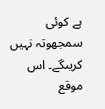ہے کوئی سمجھوتہ نہیں کریںگے۔ اس موقع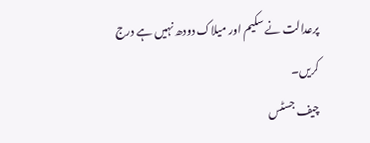پرعدالت نے سکیم اور میلاک دودھ نہیں ہے درج کریں۔
چیف جسٹس